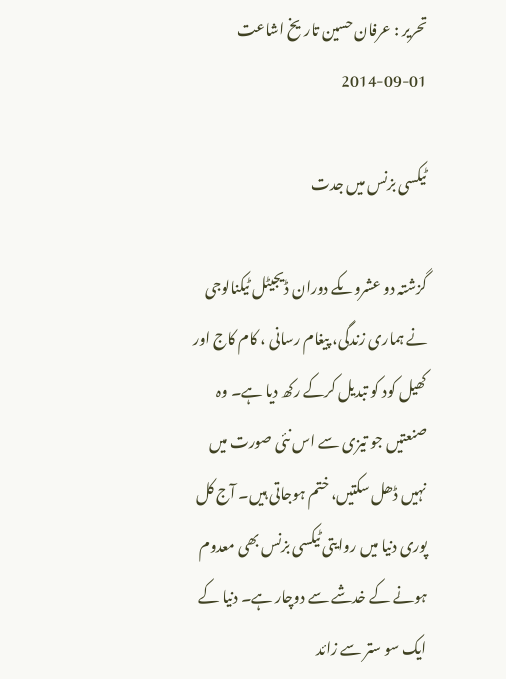تحریر : عرفان حسین تاریخ اشاعت     01-09-2014

ٹیکسی بزنس میں جدت

گزشتہ دو عشروںکے دوران ڈیجیٹل ٹیکنالوجی نے ہماری زندگی، پیغام رسانی ، کام کاج اور کھیل کود کو تبدیل کرکے رکھ دیا ہے۔ وہ صنعتیں جو تیزی سے اس نئی صورت میں نہیں ڈھل سکتیں، ختم ہوجاتی ہیں۔ آج کل پوری دنیا میں روایتی ٹیکسی بزنس بھی معدوم ہونے کے خدشے سے دوچار ہے۔ دنیا کے ایک سو ستر سے زائد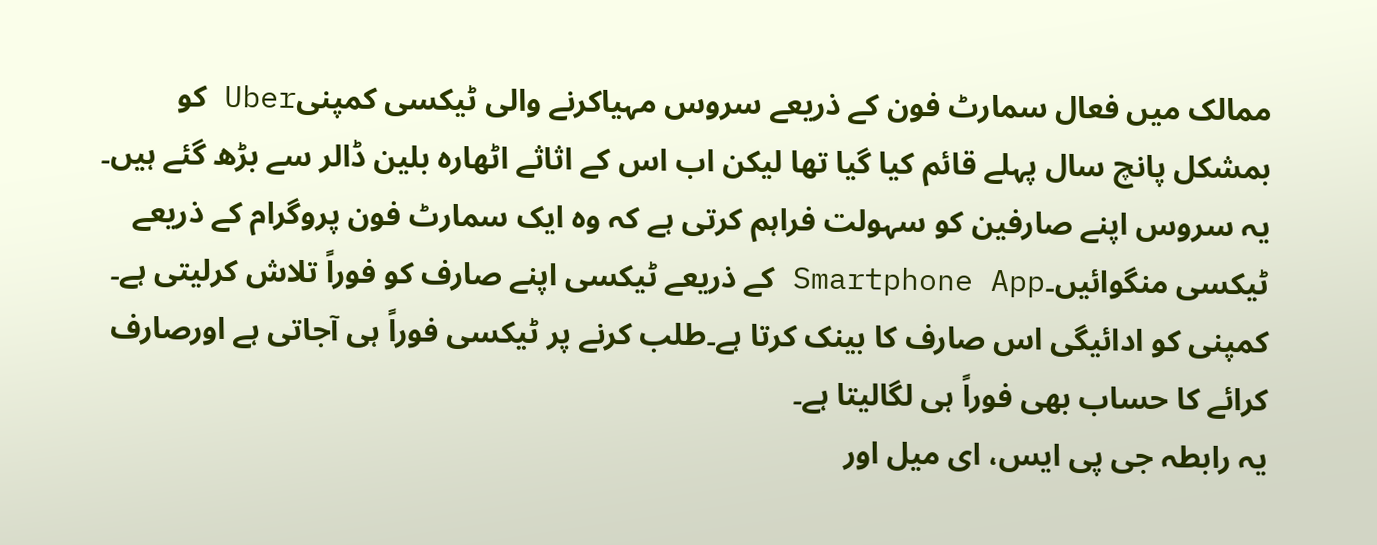ممالک میں فعال سمارٹ فون کے ذریعے سروس مہیاکرنے والی ٹیکسی کمپنیUber کو بمشکل پانچ سال پہلے قائم کیا گیا تھا لیکن اب اس کے اثاثے اٹھارہ بلین ڈالر سے بڑھ گئے ہیں۔ یہ سروس اپنے صارفین کو سہولت فراہم کرتی ہے کہ وہ ایک سمارٹ فون پروگرام کے ذریعے ٹیکسی منگوائیں۔Smartphone App کے ذریعے ٹیکسی اپنے صارف کو فوراً تلاش کرلیتی ہے۔ کمپنی کو ادائیگی اس صارف کا بینک کرتا ہے۔طلب کرنے پر ٹیکسی فوراً ہی آجاتی ہے اورصارف کرائے کا حساب بھی فوراً ہی لگالیتا ہے۔
یہ رابطہ جی پی ایس، ای میل اور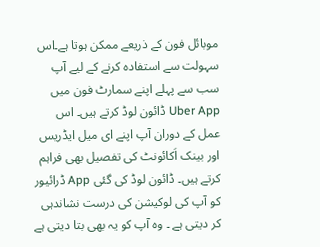موبائل فون کے ذریعے ممکن ہوتا ہے۔اس سہولت سے استفادہ کرنے کے لیے آپ سب سے پہلے اپنے سمارٹ فون میں Uber App ڈائون لوڈ کرتے ہیں۔ اس عمل کے دوران آپ اپنے ای میل ایڈریس اور بینک اَکائونٹ کی تفصیل بھی فراہم کرتے ہیں۔ ڈائون لوڈ کی گئی App ڈرائیور کو آپ کی لوکیشن کی درست نشاندہی کر دیتی ہے ۔ وہ آپ کو یہ بھی بتا دیتی ہے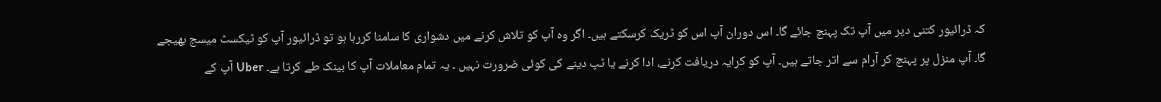کہ ڈرائیور کتنی دیر میں آپ تک پہنچ جائے گا۔ اس دوران آپ اس کو ٹریک کرسکتے ہیں۔ اگر وہ آپ کو تلاش کرنے میں دشواری کا سامنا کررہا ہو تو ڈرائیور آپ کو ٹیکسٹ میسج بھیجے گا۔ آپ منزل پر پہنچ کر آرام سے اتر جاتے ہیں۔ آپ کو کرایہ دریافت کرنے، ادا کرنے یا ٹپ دینے کی کوئی ضرورت نہیں ۔ یہ تمام معاملات آپ کا بینک طے کرتا ہے۔ Uber آپ کے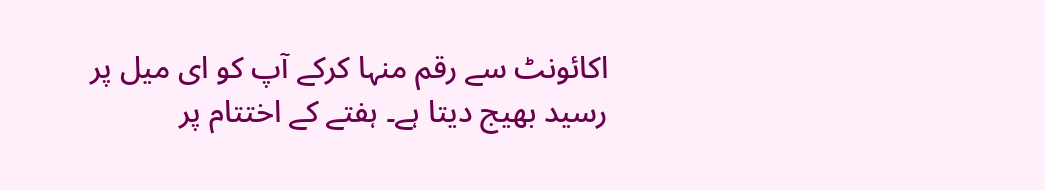اکائونٹ سے رقم منہا کرکے آپ کو ای میل پر رسید بھیج دیتا ہے۔ ہفتے کے اختتام پر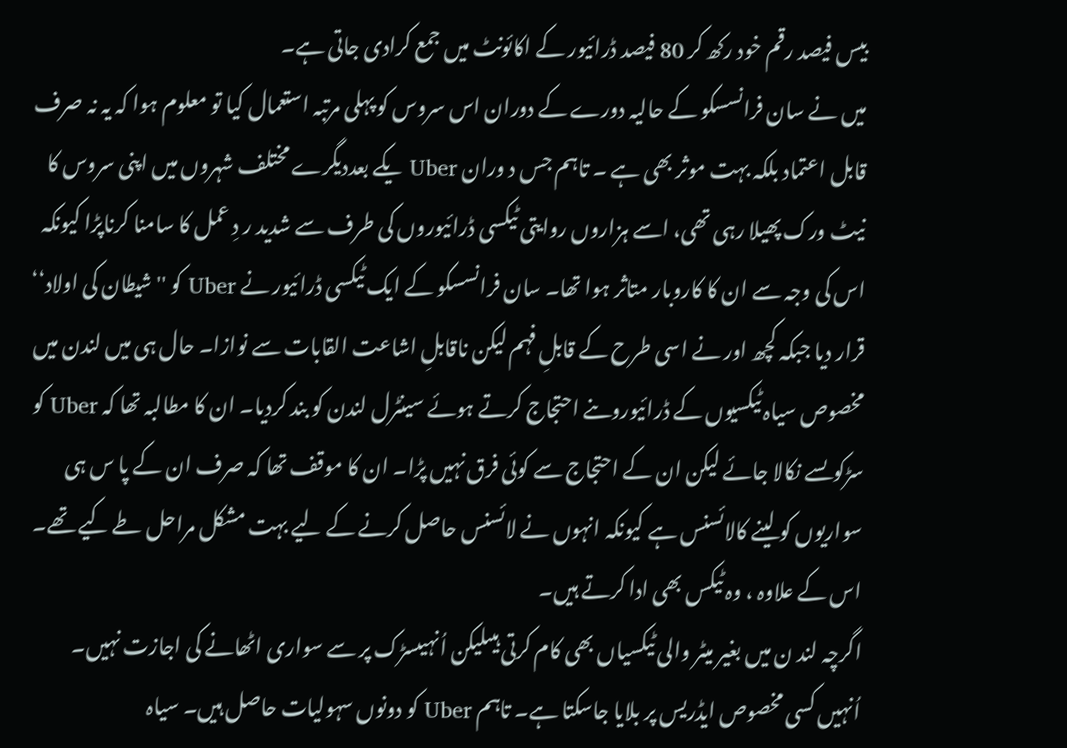بیس فیصد رقم خود رکھ کر 80 فیصد ڈرائیور کے اکائونٹ میں جمع کرادی جاتی ہے۔
میں نے سان فرانسسکو کے حالیہ دورے کے دوران اس سروس کو پہلی مرتبہ استعمال کیا تو معلوم ہوا کہ یہ نہ صرف قابل اعتماد بلکہ بہت موثر بھی ہے ۔ تاہم جس د وران Uber یکے بعددیگرے مختلف شہروں میں اپنی سروس کا نیٹ ورک پھیلا رہی تھی، اسے ہزاروں روایتی ٹیکسی ڈرائیوروں کی طرف سے شدید ر دِ عمل کا سامنا کرناپڑا کیونکہ اس کی وجہ سے ان کا کاروبار متاثر ہوا تھا۔ سان فرانسسکو کے ایک ٹیکسی ڈرائیور نے Uber کو ''شیطان کی اولاد‘‘ قرار دیا جبکہ کچھ اور نے اسی طرح کے قابلِ فہم لیکن ناقابلِ اشاعت القابات سے نوازا۔ حال ہی میں لندن میں مخصوص سیاہ ٹیکسیوں کے ڈرائیوروںنے احتجاج کرتے ہوئے سینٹرل لندن کو بند کردیا۔ ان کا مطالبہ تھا کہ Uber کو سڑکوںسے نکالا جائے لیکن ان کے احتجاج سے کوئی فرق نہیں پڑا۔ ان کا موقف تھا کہ صرف ان کے پا س ہی سواریوں کو لینے کالائسنس ہے کیونکہ انہوں نے لائسنس حاصل کرنے کے لیے بہت مشکل مراحل طے کیے تھے۔ اس کے علاوہ ، وہ ٹیکس بھی ادا کرتے ہیں۔
اگرچہ لند ن میں بغیر میٹر والی ٹیکسیاں بھی کام کرتی ہیںلیکن اُنہیںسڑک پر سے سواری اٹھانے کی اجازت نہیں۔ اُنہیں کسی مخصوص ایڈریس پر بلایا جاسکتا ہے۔ تاہم Uber کو دونوں سہولیات حاصل ہیں۔ سیاہ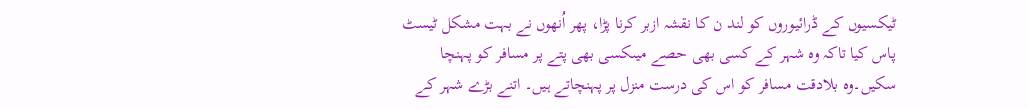ٹیکسیوں کے ڈرائیوروں کو لند ن کا نقشہ ازبر کرنا پڑا، پھر اُنھوں نے بہت مشکل ٹیسٹ پاس کیا تاکہ وہ شہر کے کسی بھی حصے میںکسی بھی پتے پر مسافر کو پہنچا سکیں۔وہ بلادقت مسافر کو اس کی درست منزل پر پہنچاتے ہیں۔ اتنے بڑے شہر کے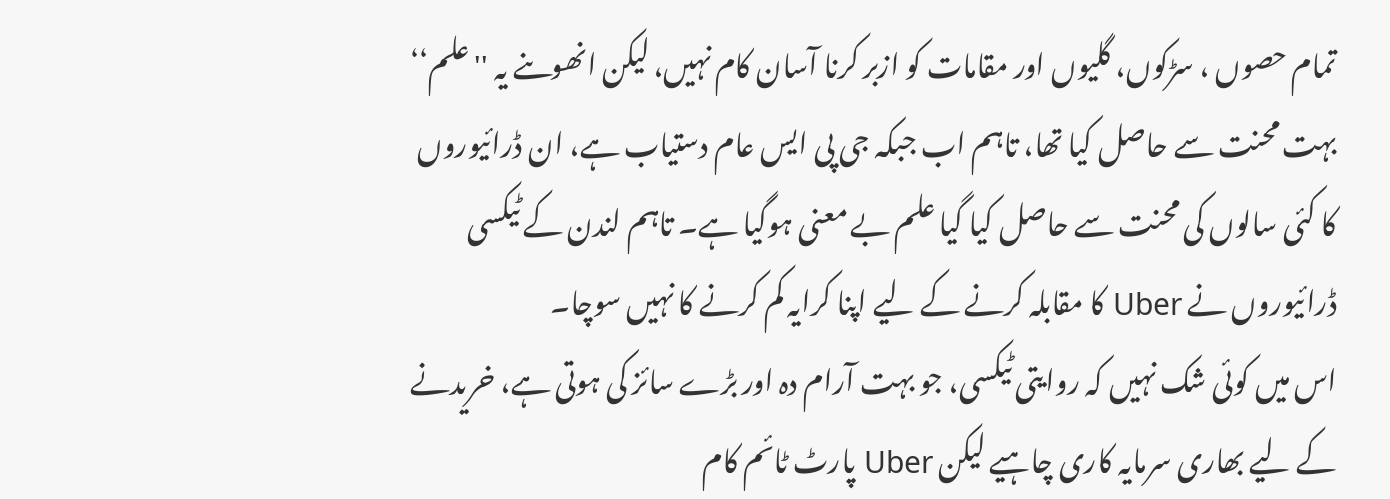تمام حصوں ، سڑکوں، گلیوں اور مقامات کو ازبر کرنا آسان کام نہیں، لیکن انھوںنے یہ ''علم‘‘ بہت محنت سے حاصل کیا تھا، تاہم اب جبکہ جی پی ایس عام دستیاب ہے، ان ڈرائیوروں کا کئی سالوں کی محنت سے حاصل کیا گیا علم بے معنی ہوگیا ہے۔ تاہم لندن کے ٹیکسی ڈرائیوروں نے Uber کا مقابلہ کرنے کے لیے اپنا کرایہ کم کرنے کا نہیں سوچا۔
اس میں کوئی شک نہیں کہ روایتی ٹیکسی، جو بہت آرام دہ اور بڑے سائز کی ہوتی ہے، خریدنے کے لیے بھاری سرمایہ کاری چاہیے لیکن Uber پارٹ ٹائم کام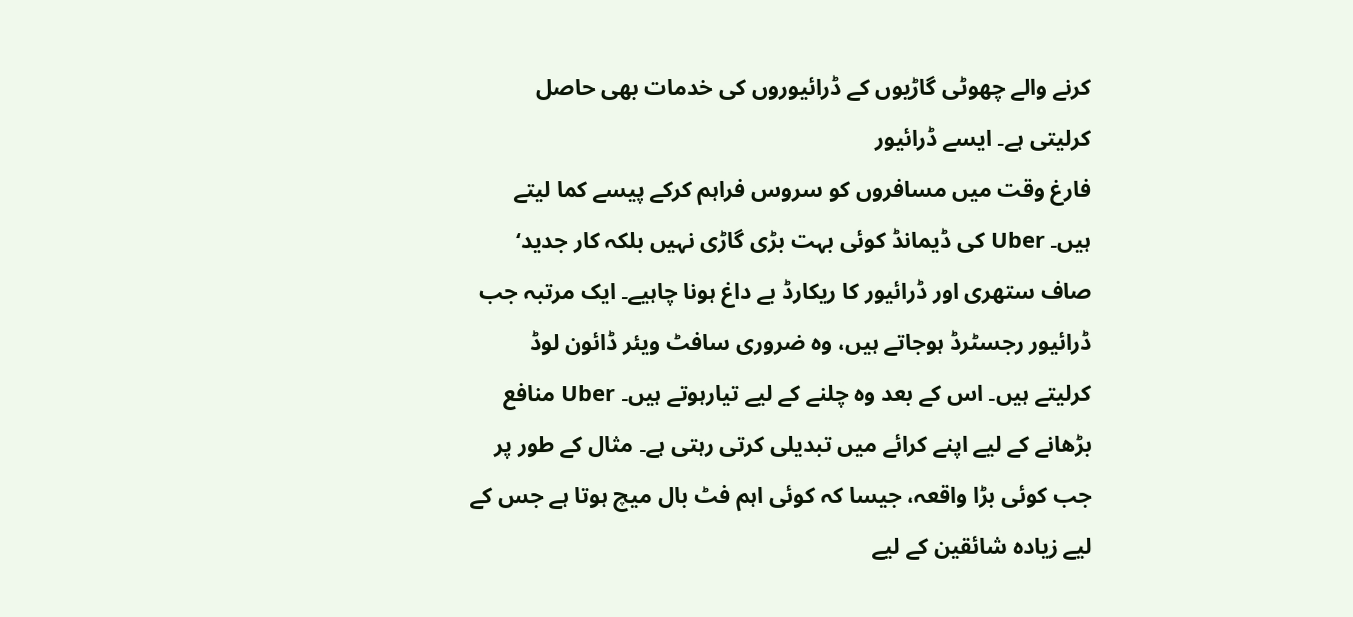کرنے والے چھوٹی گاڑیوں کے ڈرائیوروں کی خدمات بھی حاصل کرلیتی ہے۔ ایسے ڈرائیور
فارغ وقت میں مسافروں کو سروس فراہم کرکے پیسے کما لیتے ہیں۔ Uber کی ڈیمانڈ کوئی بہت بڑی گاڑی نہیں بلکہ کار جدید‘ صاف ستھری اور ڈرائیور کا ریکارڈ بے داغ ہونا چاہیے۔ ایک مرتبہ جب ڈرائیور رجسٹرڈ ہوجاتے ہیں، وہ ضروری سافٹ ویئر ڈائون لوڈ کرلیتے ہیں۔ اس کے بعد وہ چلنے کے لیے تیارہوتے ہیں۔ Uber منافع بڑھانے کے لیے اپنے کرائے میں تبدیلی کرتی رہتی ہے۔ مثال کے طور پر جب کوئی بڑا واقعہ، جیسا کہ کوئی اہم فٹ بال میچ ہوتا ہے جس کے لیے زیادہ شائقین کے لیے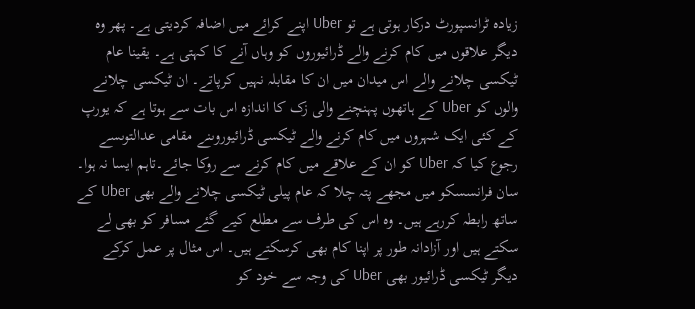زیادہ ٹرانسپورٹ درکار ہوتی ہے تو Uber اپنے کرائے میں اضافہ کردیتی ہے۔ پھر وہ دیگر علاقوں میں کام کرنے والے ڈرائیوروں کو وہاں آنے کا کہتی ہے۔ یقینا عام ٹیکسی چلانے والے اس میدان میں ان کا مقابلہ نہیں کرپاتے۔ ان ٹیکسی چلانے والوں کو Uber کے ہاتھوں پہنچنے والی زک کا اندازہ اس بات سے ہوتا ہے کہ یورپ کے کئی ایک شہروں میں کام کرنے والے ٹیکسی ڈرائیوروںنے مقامی عدالتوںسے رجوع کیا کہ Uber کو ان کے علاقے میں کام کرنے سے روکا جائے۔تاہم ایسا نہ ہوا۔
سان فرانسسکو میں مجھے پتہ چلا کہ عام پیلی ٹیکسی چلانے والے بھی Uber کے ساتھ رابطہ کررہے ہیں۔ وہ اس کی طرف سے مطلع کیے گئے مسافر کو بھی لے سکتے ہیں اور آزادانہ طور پر اپنا کام بھی کرسکتے ہیں۔ اس مثال پر عمل کرکے دیگر ٹیکسی ڈرائیور بھی Uber کی وجہ سے خود کو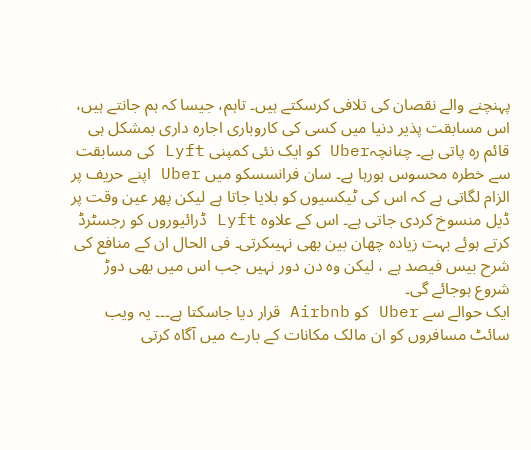پہنچنے والے نقصان کی تلافی کرسکتے ہیں۔ تاہم، جیسا کہ ہم جانتے ہیں، اس مسابقت پذیر دنیا میں کسی کی کاروباری اجارہ داری بمشکل ہی قائم رہ پاتی ہے۔ چنانچہUber کو ایک نئی کمپنی Lyft کی مسابقت سے خطرہ محسوس ہورہا ہے۔ سان فرانسسکو میں Uber اپنے حریف پر الزام لگاتی ہے کہ اس کی ٹیکسیوں کو بلایا جاتا ہے لیکن پھر عین وقت پر ڈیل منسوخ کردی جاتی ہے۔ اس کے علاوہ Lyft ڈرائیوروں کو رجسٹرڈ کرتے ہوئے بہت زیادہ چھان بین بھی نہیںکرتی۔ فی الحال ان کے منافع کی شرح بیس فیصد ہے ، لیکن وہ دن دور نہیں جب اس میں بھی دوڑ شروع ہوجائے گی۔
ایک حوالے سے Uber کو Airbnb قرار دیا جاسکتا ہے۔۔۔ یہ ویب سائٹ مسافروں کو ان مالک مکانات کے بارے میں آگاہ کرتی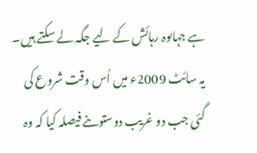ہے جہاںوہ رہائش کے لیے جگہ لے سکتے ہیں۔ یہ سائٹ 2009ء میں اُس وقت شروع کی گئی جب دو غریب دوستوںنے فیصلہ کیا کہ وہ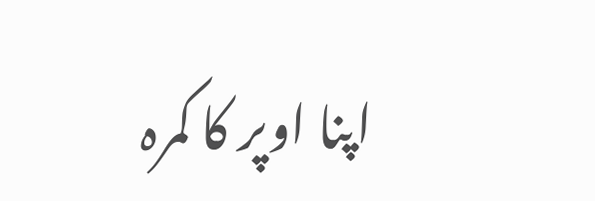اپنا اوپر کا کمرہ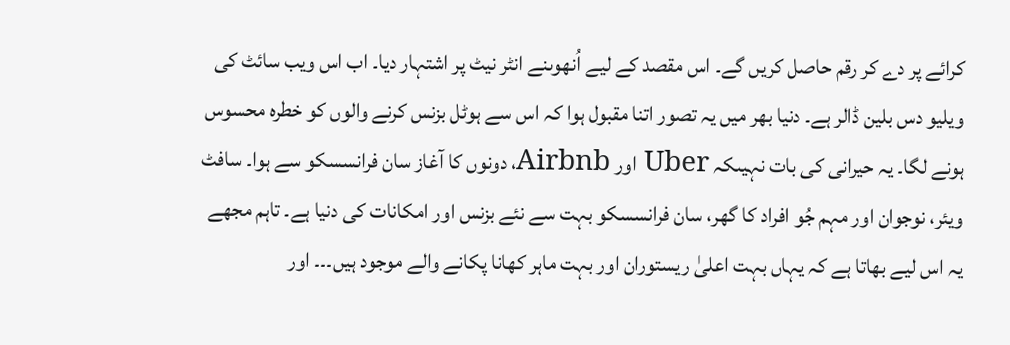کرائے پر دے کر رقم حاصل کریں گے۔ اس مقصد کے لیے اُنھوںنے انٹر نیٹ پر اشتہار دیا۔ اب اس ویب سائٹ کی ویلیو دس بلین ڈالر ہے۔ دنیا بھر میں یہ تصور اتنا مقبول ہوا کہ اس سے ہوٹل بزنس کرنے والوں کو خطرہ محسوس ہونے لگا۔ یہ حیرانی کی بات نہیںکہ Uber اور Airbnb، دونوں کا آغاز سان فرانسسکو سے ہوا۔ سافٹ ویئر، نوجوان اور مہم جُو افراد کا گھر، سان فرانسسکو بہت سے نئے بزنس اور امکانات کی دنیا ہے۔ تاہم مجھے یہ اس لیے بھاتا ہے کہ یہاں بہت اعلیٰ ریستوران اور بہت ماہر کھانا پکانے والے موجود ہیں۔۔۔ اور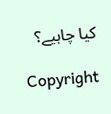کیا چاہیے؟

Copyright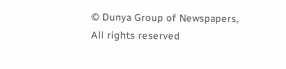© Dunya Group of Newspapers, All rights reserved